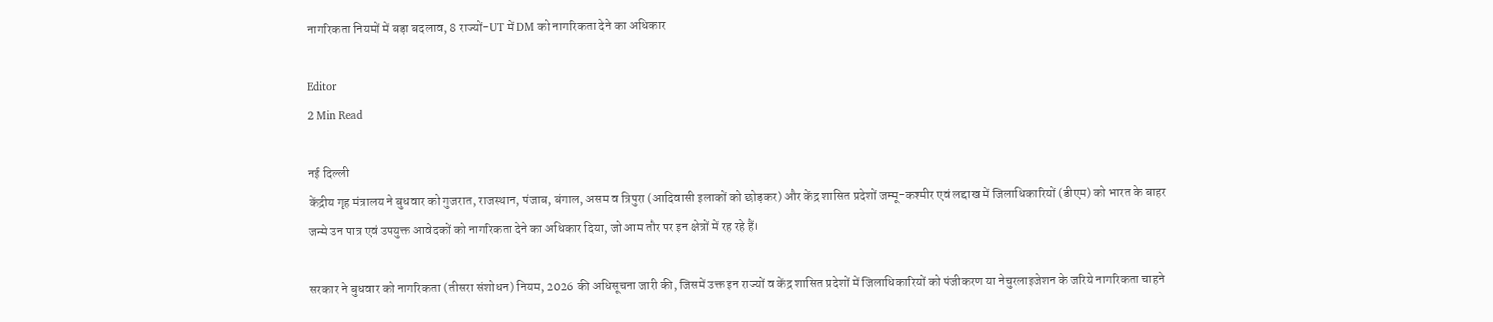नागरिकता नियमों में बड़ा बदलाव, 8 राज्यों-UT में DM को नागरिकता देने का अधिकार

Editor
2 Min Read

नई दिल्ली
केंद्रीय गृह मंत्रालय ने बुधवार को गुजरात, राजस्थान, पंजाब, बंगाल, असम व त्रिपुरा (आदिवासी इलाकों को छोड़कर) और केंद्र शासित प्रदेशों जम्मू-कश्मीर एवं लद्दाख में जिलाधिकारियों (डीएम) को भारत के बाहर जन्मे उन पात्र एवं उपयुक्त आवेदकों को नागरिकता देने का अधिकार दिया, जो आम तौर पर इन क्षेत्रों में रह रहे हैं।

सरकार ने बुधवार को नागरिकता (तीसरा संशोधन) नियम, 2026 की अधिसूचना जारी की, जिसमें उक्त इन राज्यों व केंद्र शासित प्रदेशों में जिलाधिकारियों को पंजीकरण या नेचुरलाइजेशन के जरिये नागरिकता चाहने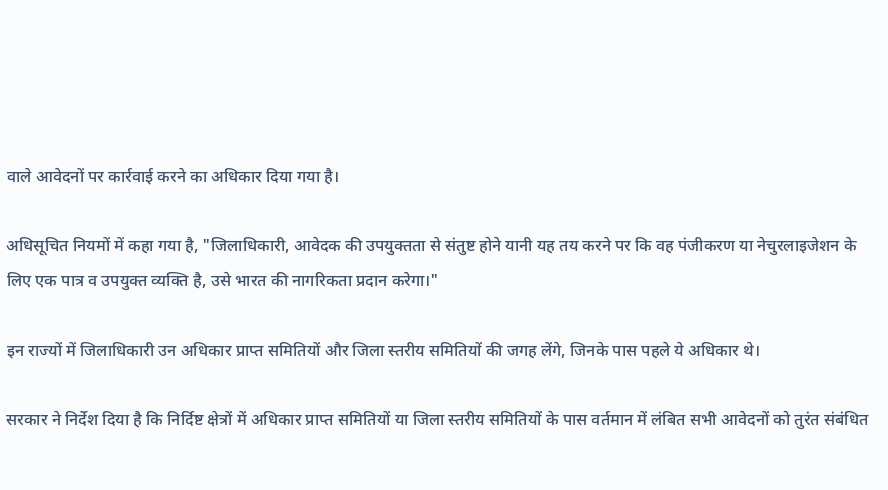वाले आवेदनों पर कार्रवाई करने का अधिकार दिया गया है।

अधिसूचित नियमों में कहा गया है, "जिलाधिकारी, आवेदक की उपयुक्तता से संतुष्ट होने यानी यह तय करने पर कि वह पंजीकरण या नेचुरलाइजेशन के लिए एक पात्र व उपयुक्त व्यक्ति है, उसे भारत की नागरिकता प्रदान करेगा।"

इन राज्यों में जिलाधिकारी उन अधिकार प्राप्त समितियों और जिला स्तरीय समितियों की जगह लेंगे, जिनके पास पहले ये अधिकार थे।

सरकार ने निर्देश दिया है कि निर्दिष्ट क्षेत्रों में अधिकार प्राप्त समितियों या जिला स्तरीय समितियों के पास वर्तमान में लंबित सभी आवेदनों को तुरंत संबंधित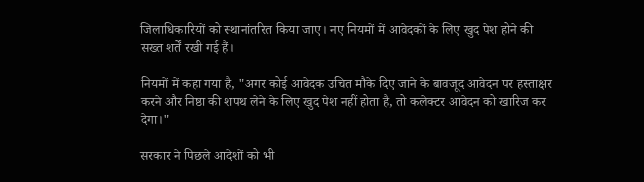जिलाधिकारियों को स्थानांतरित किया जाए। नए नियमों में आवेदकों के लिए खुद पेश होने की सख्त शर्तें रखी गई हैं।

नियमों में कहा गया है, "अगर कोई आवेदक उचित मौके दिए जाने के बावजूद आवेदन पर हस्ताक्षर करने और निष्ठा की शपथ लेने के लिए खुद पेश नहीं होता है, तो कलेक्टर आवेदन को खारिज कर देगा।"

सरकार ने पिछले आदेशों को भी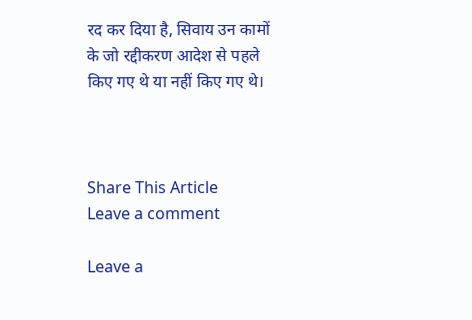रद कर दिया है, सिवाय उन कामों के जो रद्दीकरण आदेश से पहले किए गए थे या नहीं किए गए थे।



Share This Article
Leave a comment

Leave a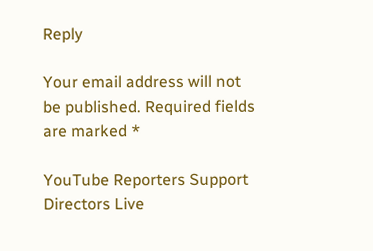Reply

Your email address will not be published. Required fields are marked *

YouTube Reporters Support Directors Live